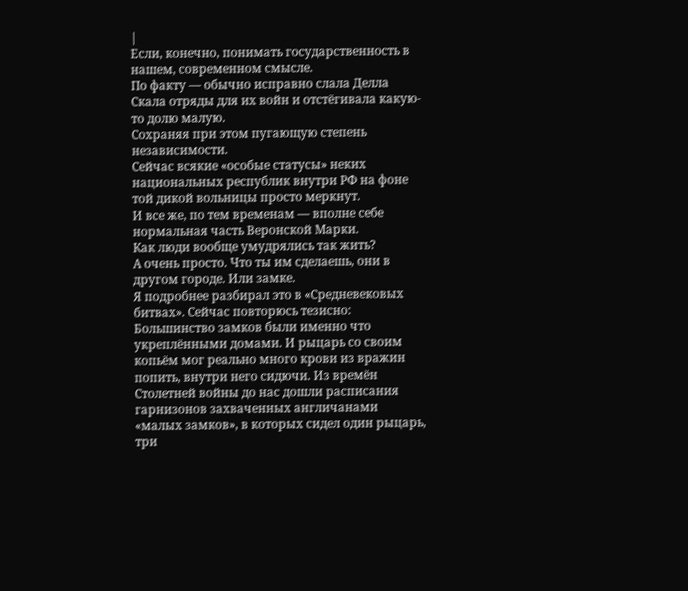|
Если, конечно, понимать государственность в нашем, современном смысле.
По факту — обычно исправно слала Делла Скала отряды для их войн и отстёгивала какую-то долю малую.
Сохраняя при этом пугающую степень независимости.
Сейчас всякие «особые статусы» неких национальных республик внутри РФ на фоне той дикой вольницы просто меркнут.
И все же, по тем временам — вполне себе нормальная часть Веронской Марки.
Как люди вообще умудрялись так жить?
А очень просто. Что ты им сделаешь, они в другом городе. Или замке.
Я подробнее разбирал это в «Средневековых битвах». Сейчас повторюсь тезисно:
Большинство замков были именно что укреплёнными домами. И рыцарь со своим копьём мог реально много крови из вражин попить, внутри него сидючи. Из времён Столетней войны до нас дошли расписания гарнизонов захваченных англичанами «малых замков», в которых сидел один рыцарь, три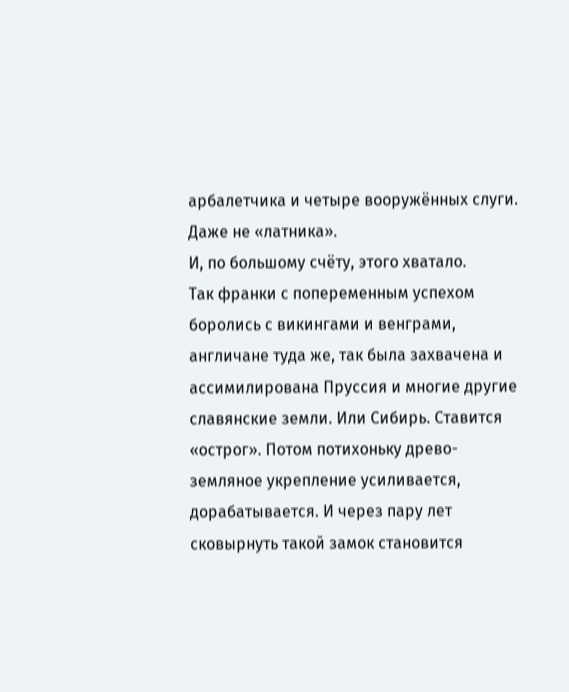арбалетчика и четыре вооружённых слуги. Даже не «латника».
И, по большому счёту, этого хватало.
Так франки с попеременным успехом боролись с викингами и венграми, англичане туда же, так была захвачена и ассимилирована Пруссия и многие другие славянские земли. Или Сибирь. Ставится «острог». Потом потихоньку древо-земляное укрепление усиливается, дорабатывается. И через пару лет сковырнуть такой замок становится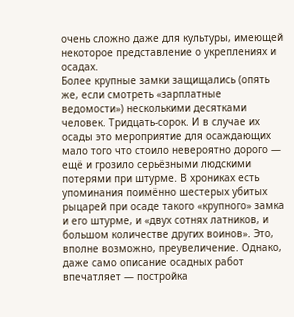очень сложно даже для культуры, имеющей некоторое представление о укреплениях и осадах.
Более крупные замки защищались (опять же, если смотреть «зарплатные ведомости») несколькими десятками человек. Тридцать-сорок. И в случае их осады это мероприятие для осаждающих мало того что стоило невероятно дорого — ещё и грозило серьёзными людскими потерями при штурме. В хрониках есть упоминания поимённо шестерых убитых рыцарей при осаде такого «крупного» замка и его штурме, и «двух сотнях латников, и большом количестве других воинов». Это, вполне возможно, преувеличение. Однако, даже само описание осадных работ впечатляет — постройка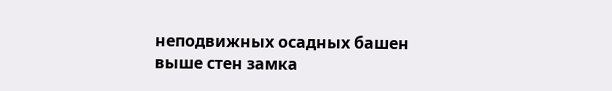неподвижных осадных башен выше стен замка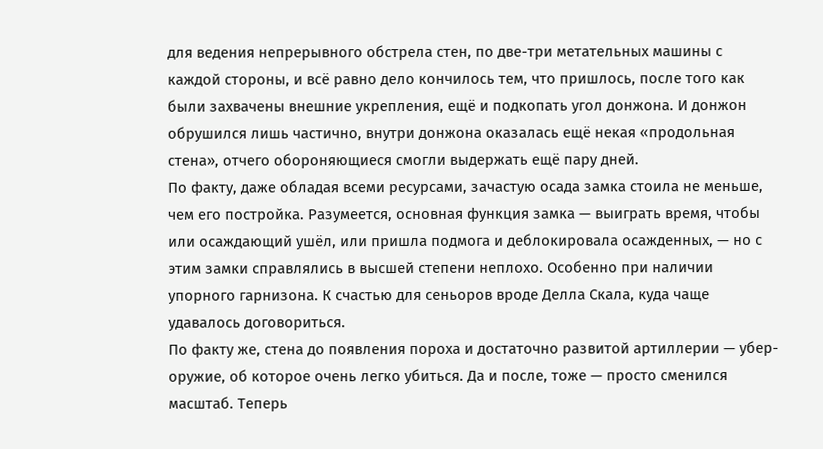для ведения непрерывного обстрела стен, по две-три метательных машины с каждой стороны, и всё равно дело кончилось тем, что пришлось, после того как были захвачены внешние укрепления, ещё и подкопать угол донжона. И донжон обрушился лишь частично, внутри донжона оказалась ещё некая «продольная стена», отчего обороняющиеся смогли выдержать ещё пару дней.
По факту, даже обладая всеми ресурсами, зачастую осада замка стоила не меньше, чем его постройка. Разумеется, основная функция замка — выиграть время, чтобы или осаждающий ушёл, или пришла подмога и деблокировала осажденных, — но с этим замки справлялись в высшей степени неплохо. Особенно при наличии упорного гарнизона. К счастью для сеньоров вроде Делла Скала, куда чаще удавалось договориться.
По факту же, стена до появления пороха и достаточно развитой артиллерии — убер-оружие, об которое очень легко убиться. Да и после, тоже — просто сменился масштаб. Теперь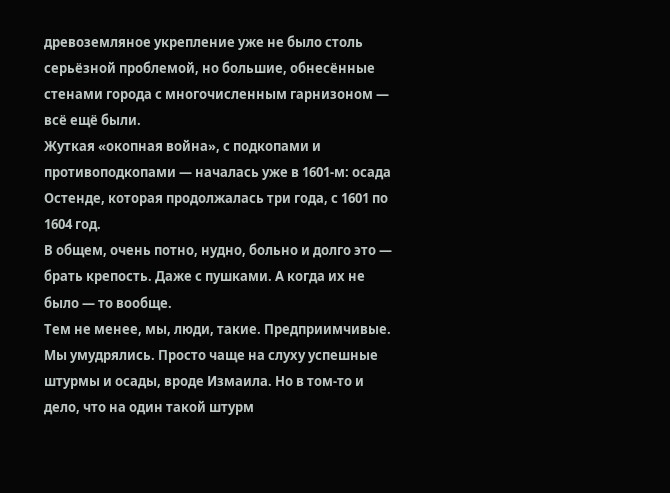древоземляное укрепление уже не было столь серьёзной проблемой, но большие, обнесённые стенами города с многочисленным гарнизоном — всё ещё были.
Жуткая «окопная война», с подкопами и противоподкопами — началась уже в 1601-м: осада Остенде, которая продолжалась три года, с 1601 по 1604 год.
В общем, очень потно, нудно, больно и долго это — брать крепость. Даже с пушками. А когда их не было — то вообще.
Тем не менее, мы, люди, такие. Предприимчивые. Мы умудрялись. Просто чаще на слуху успешные штурмы и осады, вроде Измаила. Но в том-то и дело, что на один такой штурм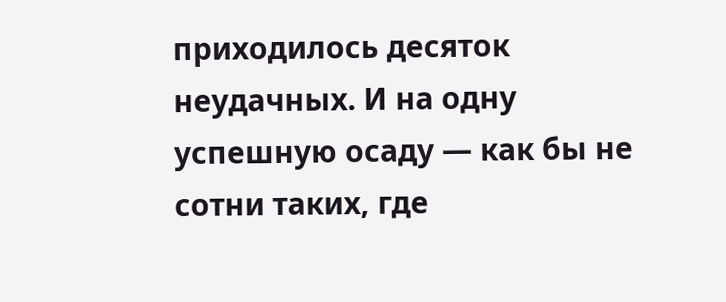приходилось десяток неудачных. И на одну успешную осаду — как бы не сотни таких, где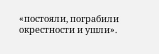«постояли, пограбили окрестности и ушли».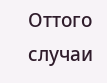Оттого случаи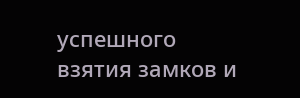успешного взятия замков и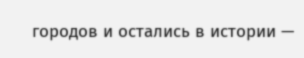городов и остались в истории —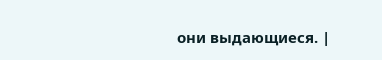они выдающиеся. |